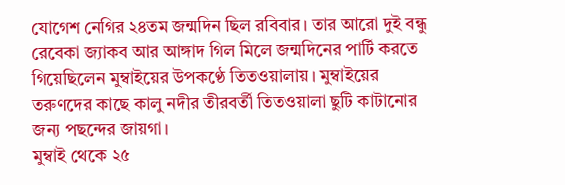যোগেশ নেগির ২৪তম জন্মদিন ছিল রবিবার। তার আরো দুই বন্ধু রেবেকা জ্যাকব আর আঙ্গাদ গিল মিলে জন্মদিনের পার্টি করতে গিয়েছিলেন মুম্বাইয়ের উপকণ্ঠে তিতওয়ালায়। মুম্বাইয়ের তরুণদের কাছে কালু নদীর তীরবর্তী তিতওয়ালা ছুটি কাটানোর জন্য পছন্দের জায়গা।
মুম্বাই থেকে ২৫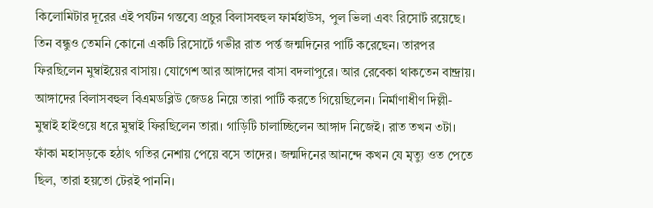কিলোমিটার দূরের এই পর্যটন গন্তব্যে প্রচুর বিলাসবহুল ফার্মহাউস, পুল ভিলা এবং রিসোর্ট রয়েছে। তিন বন্ধুও তেমনি কোনো একটি রিসোর্টে গভীর রাত পর্ন্ত জন্মদিনের পার্টি করেছেন। তারপর ফিরছিলেন মুম্বাইয়ের বাসায়। যোগেশ আর আঙ্গাদের বাসা বদলাপুরে। আর রেবেকা থাকতেন বান্দ্রায়।
আঙ্গাদের বিলাসবহুল বিএমডব্লিউ জেড৪ নিয়ে তারা পার্টি করতে গিয়েছিলেন। নির্মাণাধীণ দিল্লী-মুম্বাই হাইওয়ে ধরে মুম্বাই ফিরছিলেন তারা। গাড়িটি চালাচ্ছিলেন আঙ্গাদ নিজেই। রাত তখন ৩টা। ফাঁকা মহাসড়কে হঠাৎ গতির নেশায় পেয়ে বসে তাদের। জন্মদিনের আনন্দে কখন যে মৃত্যু ওত পেতে ছিল, তারা হয়তো টেরই পাননি।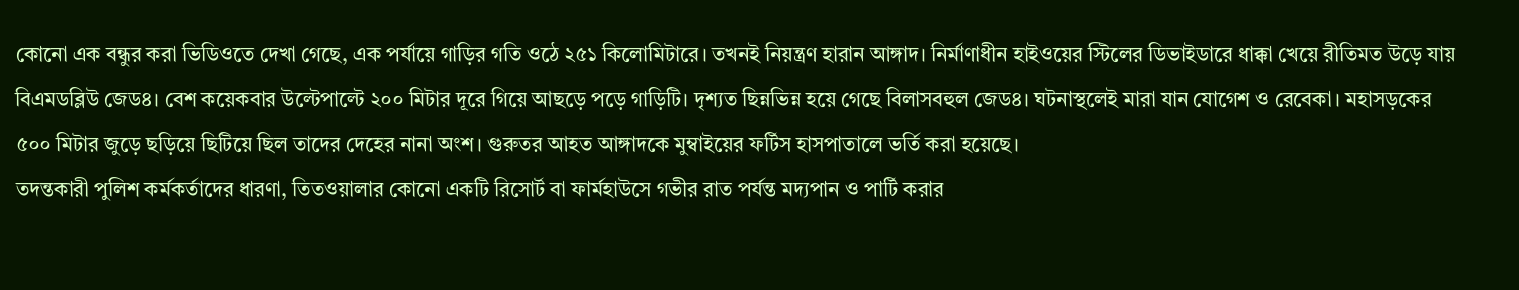কোনো এক বন্ধুর করা ভিডিওতে দেখা গেছে, এক পর্যায়ে গাড়ির গতি ওঠে ২৫১ কিলোমিটারে। তখনই নিয়ন্ত্রণ হারান আঙ্গাদ। নির্মাণাধীন হাইওয়ের স্টিলের ডিভাইডারে ধাক্কা খেয়ে রীতিমত উড়ে যায় বিএমডব্লিউ জেড৪। বেশ কয়েকবার উল্টেপাল্টে ২০০ মিটার দূরে গিয়ে আছড়ে পড়ে গাড়িটি। দৃশ্যত ছিন্নভিন্ন হয়ে গেছে বিলাসবহুল জেড৪। ঘটনাস্থলেই মারা যান যোগেশ ও রেবেকা। মহাসড়কের ৫০০ মিটার জুড়ে ছড়িয়ে ছিটিয়ে ছিল তাদের দেহের নানা অংশ। গুরুতর আহত আঙ্গাদকে মুম্বাইয়ের ফর্টিস হাসপাতালে ভর্তি করা হয়েছে।
তদন্তকারী পুলিশ কর্মকর্তাদের ধারণা, তিতওয়ালার কোনো একটি রিসোর্ট বা ফার্মহাউসে গভীর রাত পর্যন্ত মদ্যপান ও পার্টি করার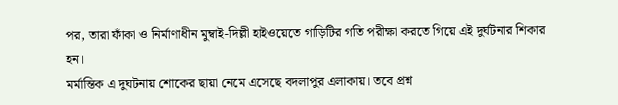পর, তারা ফাঁকা ও নির্মাণাধীন মুম্বাই-দিল্লী হাইওয়েতে গাড়িটির গতি পরীক্ষা করতে গিয়ে এই দুর্ঘটনার শিকার হন।
মর্মান্তিক এ দুঘটনায় শোকের ছায়া নেমে এসেছে বদলাপুর এলাকায়। তবে প্রশ্ন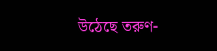উঠেছে তরুণ-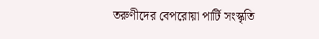তরুণীদের বেপরোয়া পার্টি সংস্কৃতি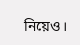নিয়েও।